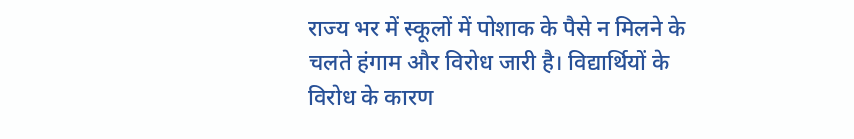राज्य भर में स्कूलों में पोशाक के पैसे न मिलने के चलते हंगाम और विरोध जारी है। विद्यार्थियों के विरोध के कारण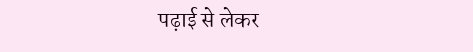पढ़ाई से लेकर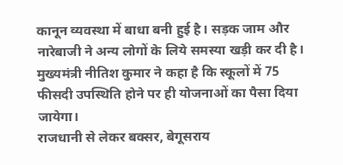कानून व्यवस्था में बाधा बनी हुई है। सड़क जाम और नारेबाजी ने अन्य लोगों के लिये समस्या खड़ी कर दी है। मुख्यमंत्री नीतिश कुमार ने कहा है कि स्कूलों में 75 फीसदी उपस्थिति होने पर ही योजनाओं का पैसा दिया जायेगा।
राजधानी से लेकर बक्सर, बेगूसराय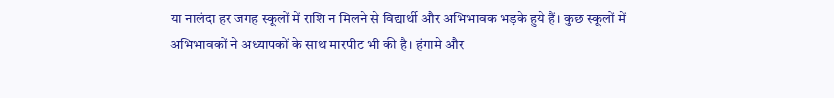या नालंदा हर जगह स्कूलों में राशि न मिलने से विद्यार्थी और अभिभावक भड़के हुये हैं। कुछ स्कूलों में अभिभावकों ने अध्यापकों के साथ मारपीट भी की है। हंगामे और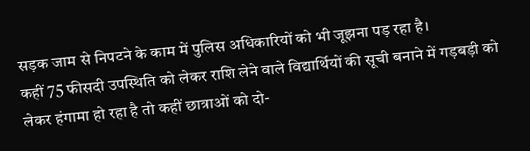सड़क जाम से निपटने के काम में पुलिस अधिकारियों को भी जूझना पड़ रहा है।
कहीं 75 फीसदी उपस्थिति को लेकर राशि लेने वाले विद्यार्थियों की सूची बनाने में गड़बड़ी को लेकर हंगामा हो रहा है तो कहीं छात्राओं को दो-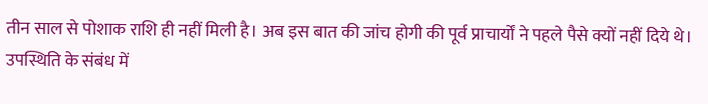तीन साल से पोशाक राशि ही नहीं मिली है। अब इस बात की जांच होगी की पूर्व प्राचार्यों ने पहले पैसे क्यों नहीं दिये थे।
उपस्थिति के संबंध में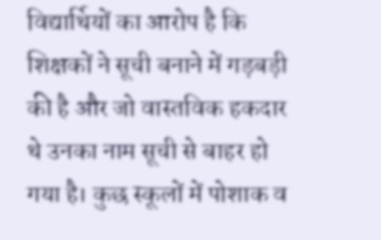विद्यार्थियों का आरोप है कि शिक्षकों ने सूची बनाने में गड़बड़ी की है और जो वास्तविक हकदार थे उनका नाम सूची से बाहर हो गया है। कुछ स्कूलों में पोशाक व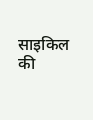साइकिल की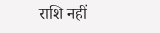राशि नहीं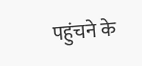पहुंचने के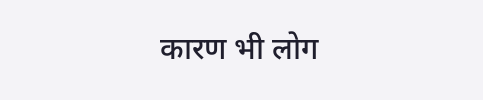कारण भी लोग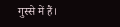गुस्से में हैं।